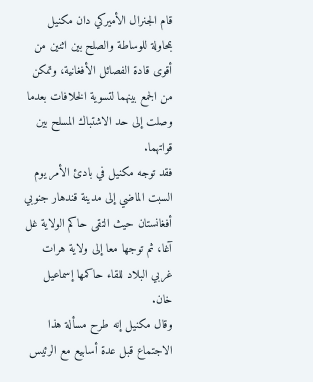قام الجنرال الأميركي دان مكنيل بمحاولة للوساطة والصلح بين اثنين من أقوى قادة الفصائل الأفغانية، وتمكن من الجمع بينهما لتسوية الخلافات بعدما وصلت إلى حد الاشتباك المسلح بين قواتهما.
فقد توجه مكنيل في بادئ الأمر يوم السبت الماضي إلى مدينة قندهار جنوبي أفغانستان حيث التقى حاكم الولاية غل آغا، ثم توجها معا إلى ولاية هرات غربي البلاد للقاء حاكمها إسماعيل خان.
وقال مكنيل إنه طرح مسألة هذا الاجتماع قبل عدة أسابيع مع الرئيس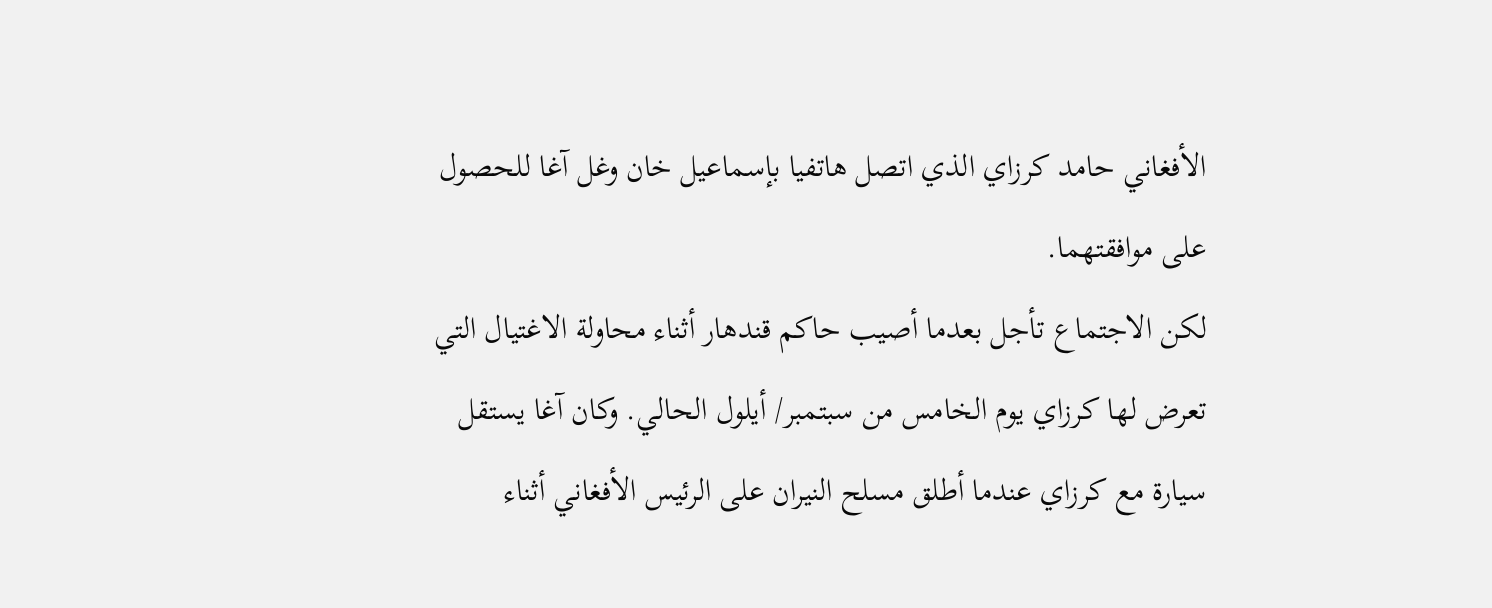الأفغاني حامد كرزاي الذي اتصل هاتفيا بإسماعيل خان وغل آغا للحصول على موافقتهما.
لكن الاجتماع تأجل بعدما أصيب حاكم قندهار أثناء محاولة الاغتيال التي تعرض لها كرزاي يوم الخامس من سبتمبر/ أيلول الحالي. وكان آغا يستقل سيارة مع كرزاي عندما أطلق مسلح النيران على الرئيس الأفغاني أثناء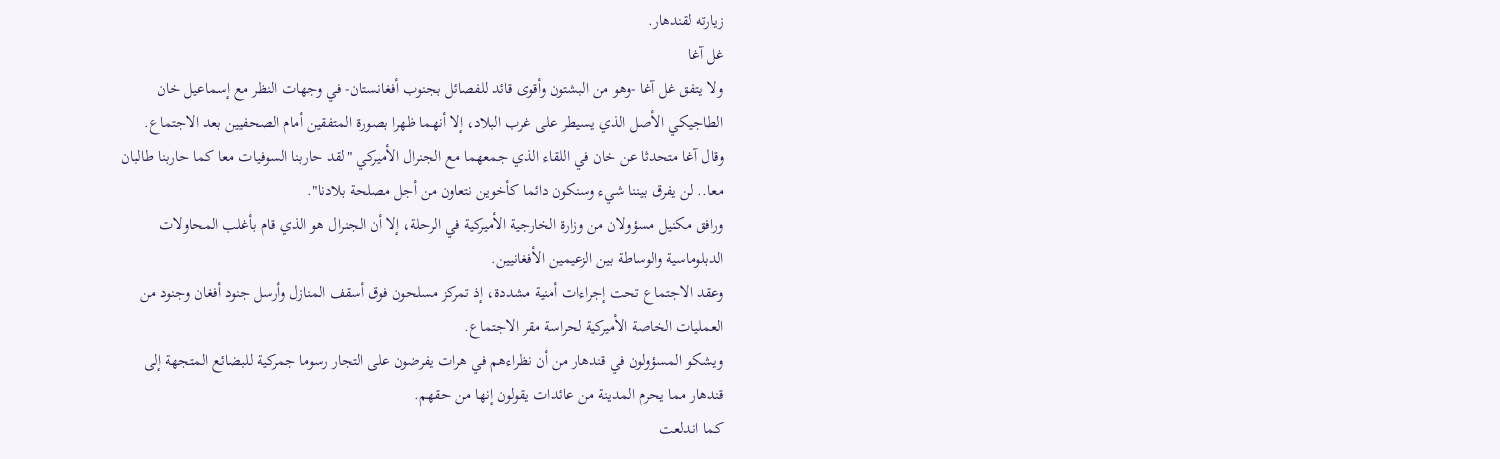زيارته لقندهار.
غل آغا
ولا يتفق غل آغا -وهو من البشتون وأقوى قائد للفصائل بجنوب أفغانستان- في وجهات النظر مع إسماعيل خان الطاجيكي الأصل الذي يسيطر على غرب البلاد، إلا أنهما ظهرا بصورة المتفقين أمام الصحفيين بعد الاجتماع.
وقال آغا متحدثا عن خان في اللقاء الذي جمعهما مع الجنرال الأميركي "لقد حاربنا السوفيات معا كما حاربنا طالبان معا.. لن يفرق بيننا شيء وسنكون دائما كأخوين نتعاون من أجل مصلحة بلادنا".
ورافق مكنيل مسؤولان من وزارة الخارجية الأميركية في الرحلة، إلا أن الجنرال هو الذي قام بأغلب المحاولات الدبلوماسية والوساطة بين الزعيمين الأفغانيين.
وعقد الاجتماع تحت إجراءات أمنية مشددة، إذ تمركز مسلحون فوق أسقف المنازل وأرسل جنود أفغان وجنود من العمليات الخاصة الأميركية لحراسة مقر الاجتماع.
ويشكو المسؤولون في قندهار من أن نظراءهم في هرات يفرضون على التجار رسوما جمركية للبضائع المتجهة إلى قندهار مما يحرم المدينة من عائدات يقولون إنها من حقهم.
كما اندلعت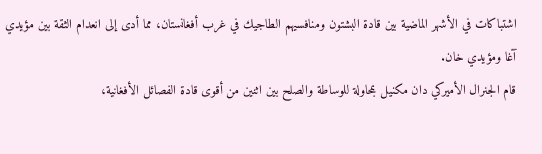اشتباكات في الأشهر الماضية بين قادة البشتون ومنافسيهم الطاجيك في غرب أفغانستان، مما أدى إلى انعدام الثقة بين مؤيدي آغا ومؤيدي خان.
قام الجنرال الأميركي دان مكنيل بمحاولة للوساطة والصلح بين اثنين من أقوى قادة الفصائل الأفغانية،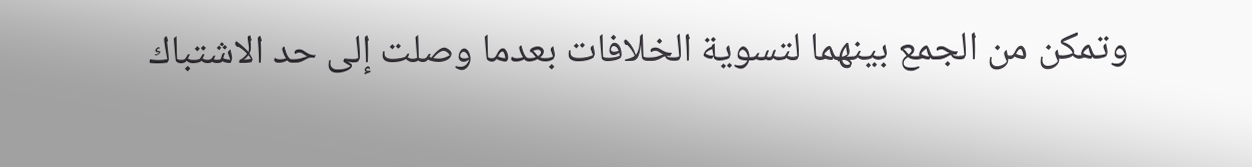وتمكن من الجمع بينهما لتسوية الخلافات بعدما وصلت إلى حد الاشتباك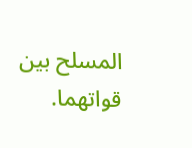المسلح بين قواتهما.